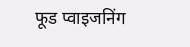फूड प्वाइजनिंग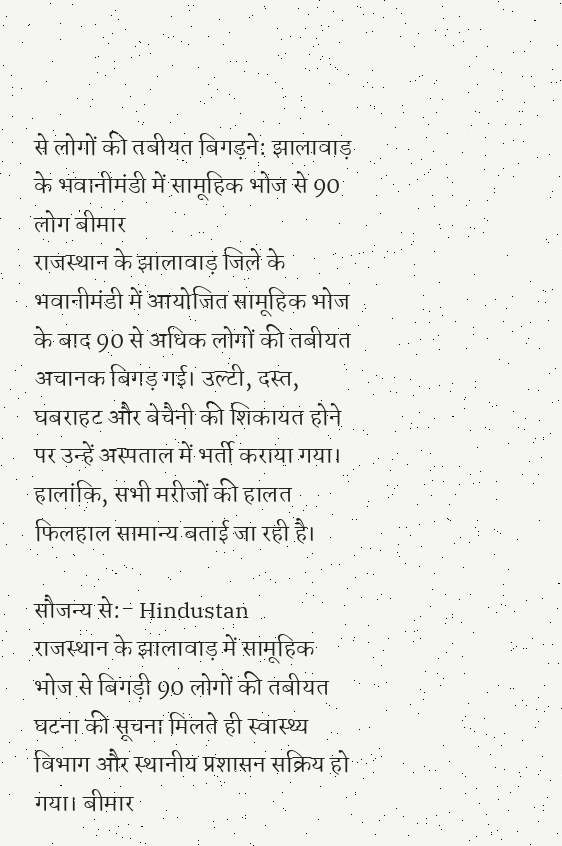से लोगों की तबीयत बिगड़ने: झालावाड़ के भवानीमंडी में सामूहिक भोज से 90 लोग बीमार
राजस्थान के झालावाड़ जिले के भवानीमंडी में आयोजित सामूहिक भोज के बाद 90 से अधिक लोगों की तबीयत अचानक बिगड़ गई। उल्टी, दस्त, घबराहट और बेचैनी की शिकायत होने पर उन्हें अस्पताल में भर्ती कराया गया। हालांकि, सभी मरीजों की हालत फिलहाल सामान्य बताई जा रही है।

सौजन्य से:- Hindustan
राजस्थान के झालावाड़ में सामूहिक भोज से बिगड़ी 90 लोगों की तबीयत
घटना की सूचना मिलते ही स्वास्थ्य विभाग और स्थानीय प्रशासन सक्रिय हो गया। बीमार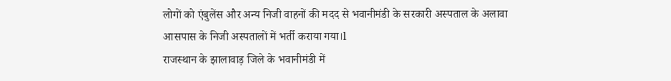लोगों को एंबुलेंस और अन्य निजी वाहनों की मदद से भवानीमंडी के सरकारी अस्पताल के अलावा आसपास के निजी अस्पतालों में भर्ती कराया गया।l
राजस्थान के झालावाड़ जिले के भवानीमंडी में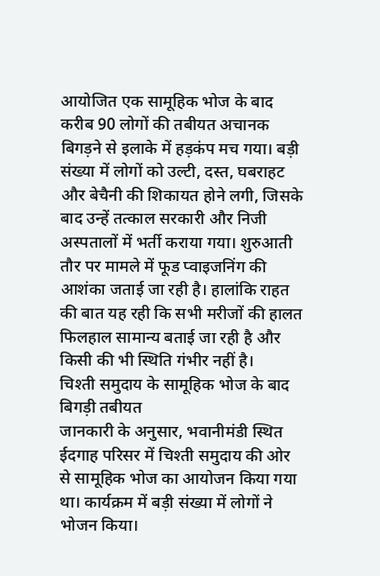आयोजित एक सामूहिक भोज के बाद करीब 90 लोगों की तबीयत अचानक बिगड़ने से इलाके में हड़कंप मच गया। बड़ी संख्या में लोगों को उल्टी, दस्त, घबराहट और बेचैनी की शिकायत होने लगी, जिसके बाद उन्हें तत्काल सरकारी और निजी अस्पतालों में भर्ती कराया गया। शुरुआती तौर पर मामले में फूड प्वाइजनिंग की आशंका जताई जा रही है। हालांकि राहत की बात यह रही कि सभी मरीजों की हालत फिलहाल सामान्य बताई जा रही है और किसी की भी स्थिति गंभीर नहीं है।
चिश्ती समुदाय के सामूहिक भोज के बाद बिगड़ी तबीयत
जानकारी के अनुसार, भवानीमंडी स्थित ईदगाह परिसर में चिश्ती समुदाय की ओर से सामूहिक भोज का आयोजन किया गया था। कार्यक्रम में बड़ी संख्या में लोगों ने भोजन किया।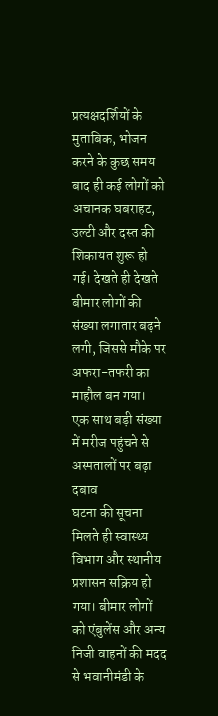प्रत्यक्षदर्शियों के मुताबिक, भोजन करने के कुछ समय बाद ही कई लोगों को अचानक घबराहट, उल्टी और दस्त की शिकायत शुरू हो गई। देखते ही देखते बीमार लोगों की संख्या लगातार बढ़ने लगी, जिससे मौके पर अफरा-तफरी का माहौल बन गया।
एक साथ बड़ी संख्या में मरीज पहुंचने से अस्पतालों पर बढ़ा दबाव
घटना की सूचना मिलते ही स्वास्थ्य विभाग और स्थानीय प्रशासन सक्रिय हो गया। बीमार लोगों को एंबुलेंस और अन्य निजी वाहनों की मदद से भवानीमंडी के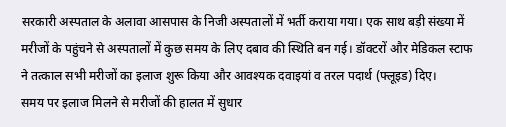सरकारी अस्पताल के अलावा आसपास के निजी अस्पतालों में भर्ती कराया गया। एक साथ बड़ी संख्या में मरीजों के पहुंचने से अस्पतालों में कुछ समय के लिए दबाव की स्थिति बन गई। डॉक्टरों और मेडिकल स्टाफ ने तत्काल सभी मरीजों का इलाज शुरू किया और आवश्यक दवाइयां व तरल पदार्थ (फ्लूइड) दिए।
समय पर इलाज मिलने से मरीजों की हालत में सुधार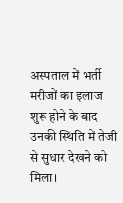अस्पताल में भर्ती मरीजों का इलाज शुरू होने के बाद उनकी स्थिति में तेजी से सुधार देखने को मिला।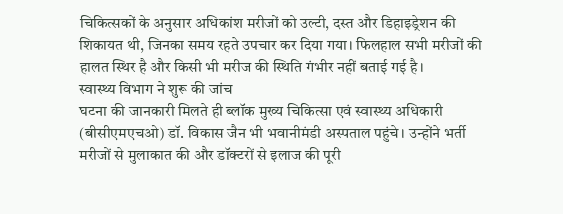चिकित्सकों के अनुसार अधिकांश मरीजों को उल्टी, दस्त और डिहाइड्रेशन की शिकायत थी, जिनका समय रहते उपचार कर दिया गया। फिलहाल सभी मरीजों की हालत स्थिर है और किसी भी मरीज की स्थिति गंभीर नहीं बताई गई है।
स्वास्थ्य विभाग ने शुरू की जांच
घटना की जानकारी मिलते ही ब्लॉक मुख्य चिकित्सा एवं स्वास्थ्य अधिकारी (बीसीएमएचओ) डॉ. विकास जैन भी भवानीमंडी अस्पताल पहुंचे। उन्होंने भर्ती मरीजों से मुलाकात की और डॉक्टरों से इलाज की पूरी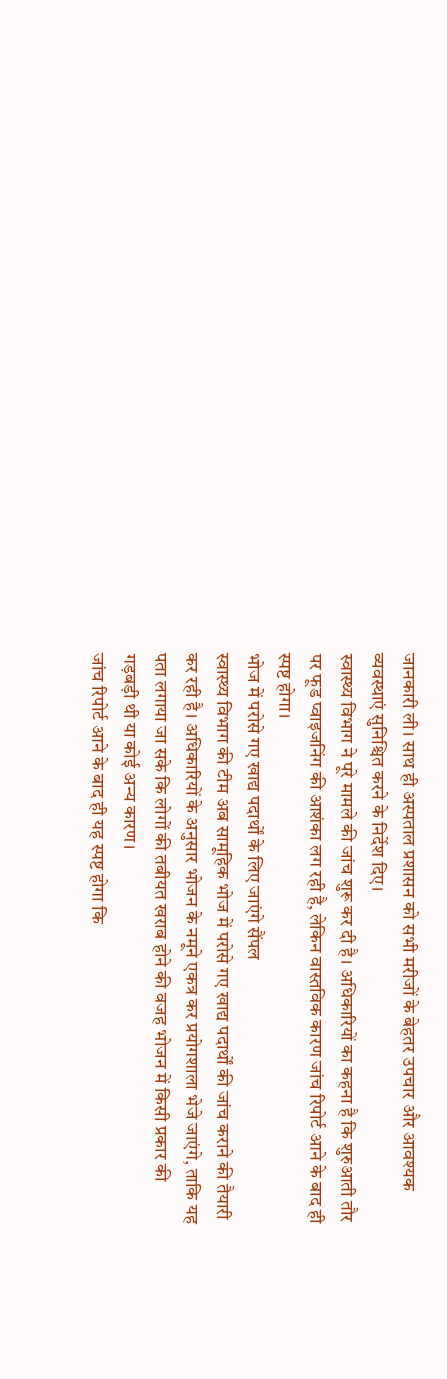जानकारी ली। साथ ही अस्पताल प्रशासन को सभी मरीजों के बेहतर उपचार और आवश्यक व्यवस्थाएं सुनिश्चित करने के निर्देश दिए।
स्वास्थ्य विभाग ने पूरे मामले की जांच शुरू कर दी है। अधिकारियों का कहना है कि शुरुआती तौर पर फूड प्वाइजनिंग की आशंका लग रही है, लेकिन वास्तविक कारण जांच रिपोर्ट आने के बाद ही स्पष्ट होगा।
भोज में परोसे गए खाद्य पदार्थों के लिए जाएंगे सैंपल
स्वास्थ्य विभाग की टीम अब सामूहिक भोज में परोसे गए खाद्य पदार्थों की जांच कराने की तैयारी कर रही है। अधिकारियों के अनुसार भोजन के नमूने एकत्र कर प्रयोगशाला भेजे जाएंगे, ताकि यह पता लगाया जा सके कि लोगों की तबीयत खराब होने की वजह भोजन में किसी प्रकार की गड़बड़ी थी या कोई अन्य कारण।
जांच रिपोर्ट आने के बाद ही यह स्पष्ट होगा कि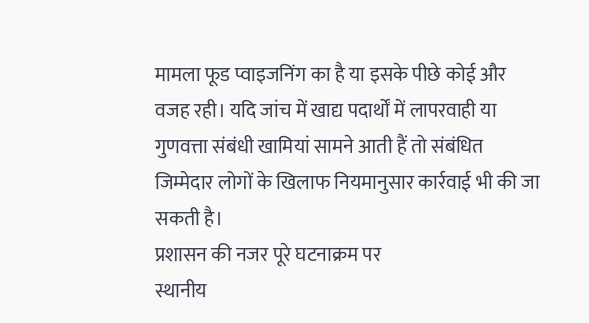मामला फूड प्वाइजनिंग का है या इसके पीछे कोई और वजह रही। यदि जांच में खाद्य पदार्थों में लापरवाही या गुणवत्ता संबंधी खामियां सामने आती हैं तो संबंधित जिम्मेदार लोगों के खिलाफ नियमानुसार कार्रवाई भी की जा सकती है।
प्रशासन की नजर पूरे घटनाक्रम पर
स्थानीय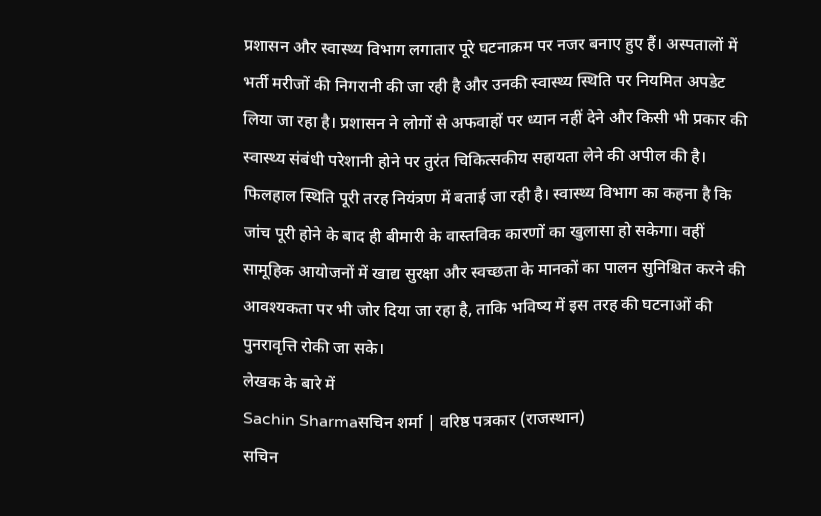प्रशासन और स्वास्थ्य विभाग लगातार पूरे घटनाक्रम पर नजर बनाए हुए हैं। अस्पतालों में भर्ती मरीजों की निगरानी की जा रही है और उनकी स्वास्थ्य स्थिति पर नियमित अपडेट लिया जा रहा है। प्रशासन ने लोगों से अफवाहों पर ध्यान नहीं देने और किसी भी प्रकार की स्वास्थ्य संबंधी परेशानी होने पर तुरंत चिकित्सकीय सहायता लेने की अपील की है।
फिलहाल स्थिति पूरी तरह नियंत्रण में बताई जा रही है। स्वास्थ्य विभाग का कहना है कि जांच पूरी होने के बाद ही बीमारी के वास्तविक कारणों का खुलासा हो सकेगा। वहीं सामूहिक आयोजनों में खाद्य सुरक्षा और स्वच्छता के मानकों का पालन सुनिश्चित करने की आवश्यकता पर भी जोर दिया जा रहा है, ताकि भविष्य में इस तरह की घटनाओं की पुनरावृत्ति रोकी जा सके।
लेखक के बारे में
Sachin Sharmaसचिन शर्मा | वरिष्ठ पत्रकार (राजस्थान)
सचिन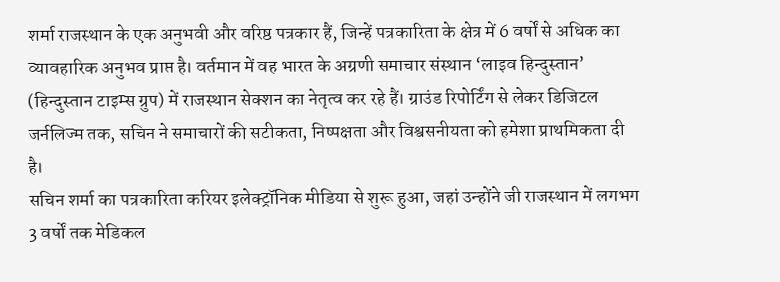शर्मा राजस्थान के एक अनुभवी और वरिष्ठ पत्रकार हैं, जिन्हें पत्रकारिता के क्षेत्र में 6 वर्षों से अधिक का व्यावहारिक अनुभव प्राप्त है। वर्तमान में वह भारत के अग्रणी समाचार संस्थान ‘लाइव हिन्दुस्तान’ (हिन्दुस्तान टाइम्स ग्रुप) में राजस्थान सेक्शन का नेतृत्व कर रहे हैं। ग्राउंड रिपोर्टिंग से लेकर डिजिटल जर्नलिज्म तक, सचिन ने समाचारों की सटीकता, निष्पक्षता और विश्वसनीयता को हमेशा प्राथमिकता दी है।
सचिन शर्मा का पत्रकारिता करियर इलेक्ट्रॉनिक मीडिया से शुरू हुआ, जहां उन्होंने जी राजस्थान में लगभग 3 वर्षों तक मेडिकल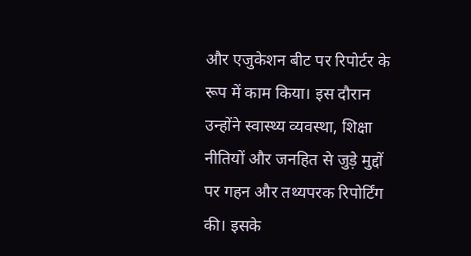और एजुकेशन बीट पर रिपोर्टर के रूप में काम किया। इस दौरान उन्होंने स्वास्थ्य व्यवस्था, शिक्षा नीतियों और जनहित से जुड़े मुद्दों पर गहन और तथ्यपरक रिपोर्टिंग की। इसके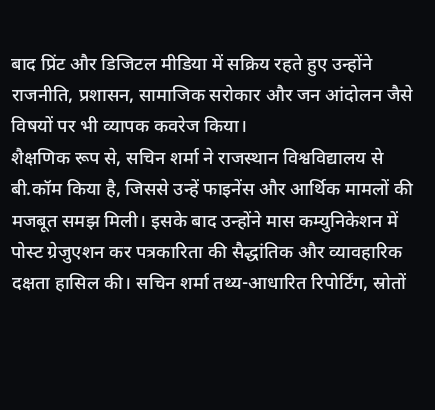बाद प्रिंट और डिजिटल मीडिया में सक्रिय रहते हुए उन्होंने राजनीति, प्रशासन, सामाजिक सरोकार और जन आंदोलन जैसे विषयों पर भी व्यापक कवरेज किया।
शैक्षणिक रूप से, सचिन शर्मा ने राजस्थान विश्वविद्यालय से बी.कॉम किया है, जिससे उन्हें फाइनेंस और आर्थिक मामलों की मजबूत समझ मिली। इसके बाद उन्होंने मास कम्युनिकेशन में पोस्ट ग्रेजुएशन कर पत्रकारिता की सैद्धांतिक और व्यावहारिक दक्षता हासिल की। सचिन शर्मा तथ्य-आधारित रिपोर्टिंग, स्रोतों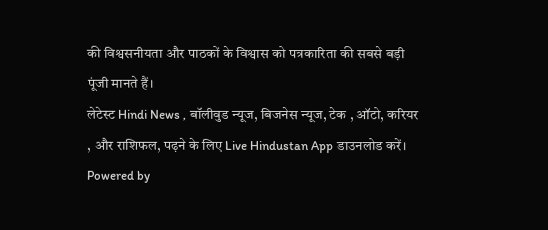की विश्वसनीयता और पाठकों के विश्वास को पत्रकारिता की सबसे बड़ी पूंजी मानते हैं।
लेटेस्ट Hindi News , बॉलीवुड न्यूज, बिजनेस न्यूज, टेक , ऑटो, करियर , और राशिफल, पढ़ने के लिए Live Hindustan App डाउनलोड करें।
Powered by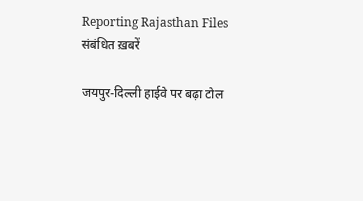Reporting Rajasthan Files
संबंधित ख़बरें

जयपुर-दिल्ली हाईवे पर बढ़ा टोल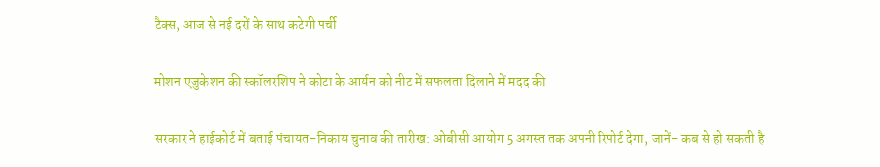टैक्स, आज से नई दरों के साथ कटेगी पर्ची

मोशन एजुकेशन की स्कॉलरशिप ने कोटा के आर्यन को नीट में सफलता दिलाने में मदद की

सरकार ने हाईकोर्ट में बताई पंचायत-निकाय चुनाव की तारीख: ओबीसी आयोग 5 अगस्त तक अपनी रिपोर्ट देगा, जानें- कब से हो सकती है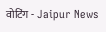वोटिंग - Jaipur News